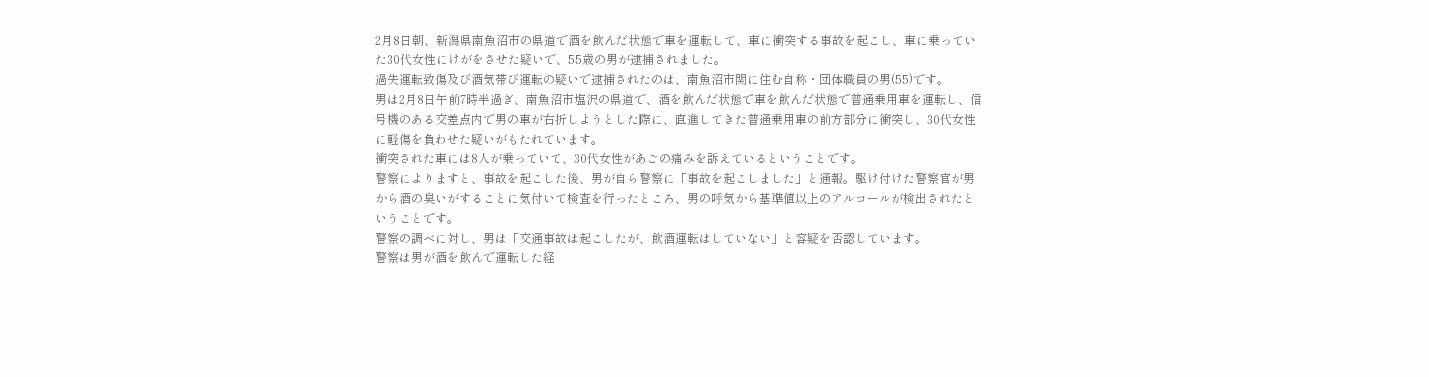2月8日朝、新潟県南魚沼市の県道で酒を飲んだ状態で車を運転して、車に衝突する事故を起こし、車に乗っていた30代女性にけがをさせた疑いで、55歳の男が逮捕されました。
過失運転致傷及び酒気帯び運転の疑いで逮捕されたのは、南魚沼市関に住む自称・団体職員の男(55)です。
男は2月8日午前7時半過ぎ、南魚沼市塩沢の県道で、酒を飲んだ状態で車を飲んだ状態で普通乗用車を運転し、信号機のある交差点内で男の車が右折しようとした際に、直進してきた普通乗用車の前方部分に衝突し、30代女性に軽傷を負わせた疑いがもたれています。
衝突された車には8人が乗っていて、30代女性があごの痛みを訴えているということです。
警察によりますと、事故を起こした後、男が自ら警察に「事故を起こしました」と通報。駆け付けた警察官が男から酒の臭いがすることに気付いて検査を行ったところ、男の呼気から基準値以上のアルコールが検出されたということです。
警察の調べに対し、男は「交通事故は起こしたが、飲酒運転はしていない」と容疑を否認しています。
警察は男が酒を飲んで運転した経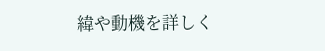緯や動機を詳しく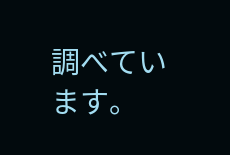調べています。